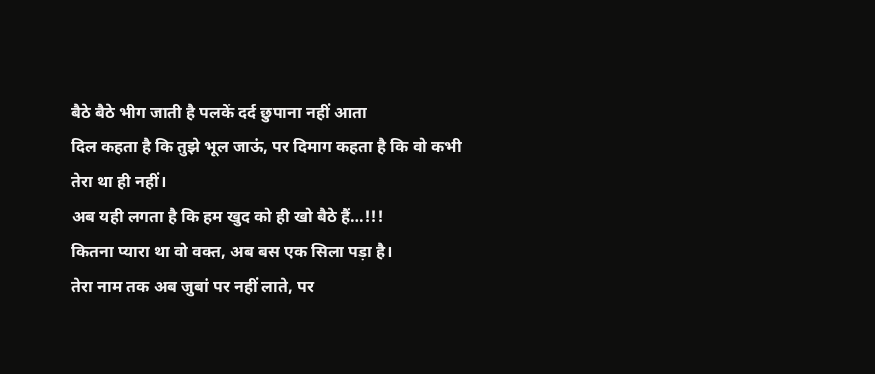बैठे बैठे भीग जाती है पलकें दर्द छुपाना नहीं आता
दिल कहता है कि तुझे भूल जाऊं, पर दिमाग कहता है कि वो कभी तेरा था ही नहीं।
अब यही लगता है कि हम खुद को ही खो बैठे हैं…!!!
कितना प्यारा था वो वक्त, अब बस एक सिला पड़ा है।
तेरा नाम तक अब जुबां पर नहीं लाते, पर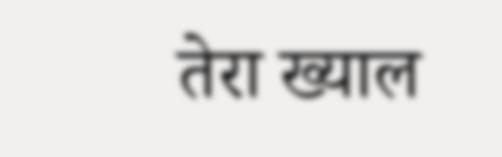तेरा ख्याल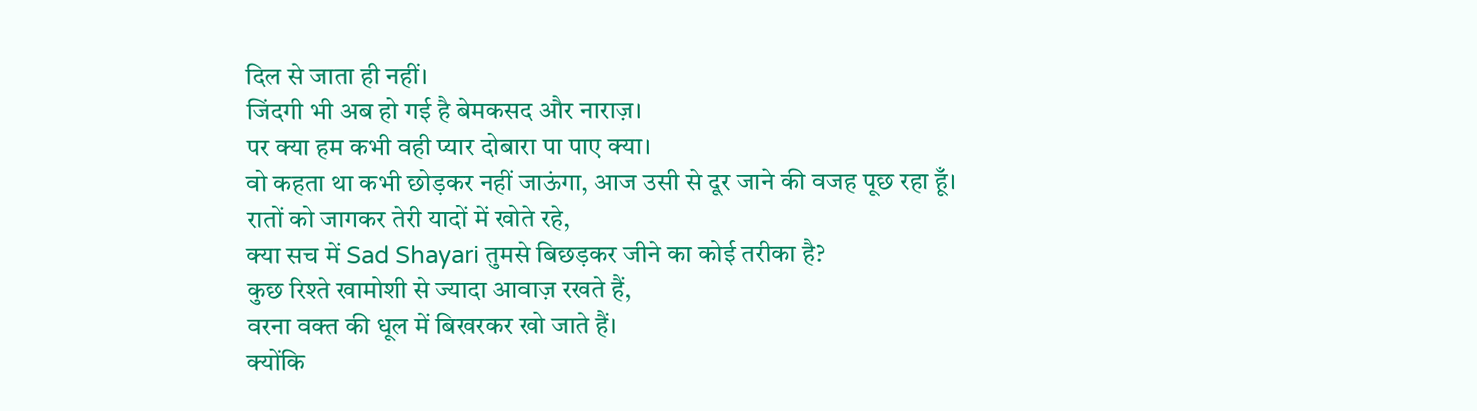दिल से जाता ही नहीं।
जिंदगी भी अब हो गई है बेमकसद और नाराज़।
पर क्या हम कभी वही प्यार दोबारा पा पाए क्या।
वो कहता था कभी छोड़कर नहीं जाऊंगा, आज उसी से दूर जाने की वजह पूछ रहा हूँ।
रातों को जागकर तेरी यादों में खोते रहे,
क्या सच में Sad Shayari तुमसे बिछड़कर जीने का कोई तरीका है?
कुछ रिश्ते खामोशी से ज्यादा आवाज़ रखते हैं,
वरना वक्त की धूल में बिखरकर खो जाते हैं।
क्योंकि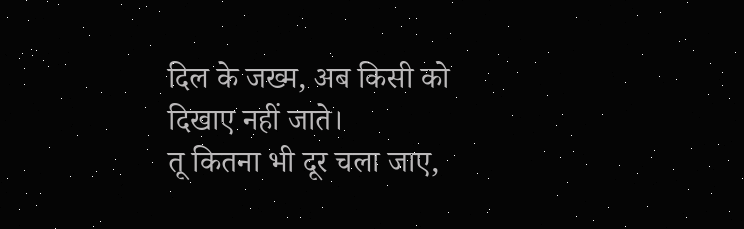दिल के जख्म, अब किसी को दिखाए नहीं जाते।
तू कितना भी दूर चला जाए,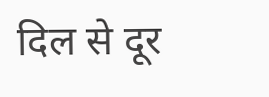दिल से दूर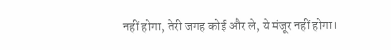नहीं होगा, तेरी जगह कोई और ले, ये मंजूर नहीं होगा।